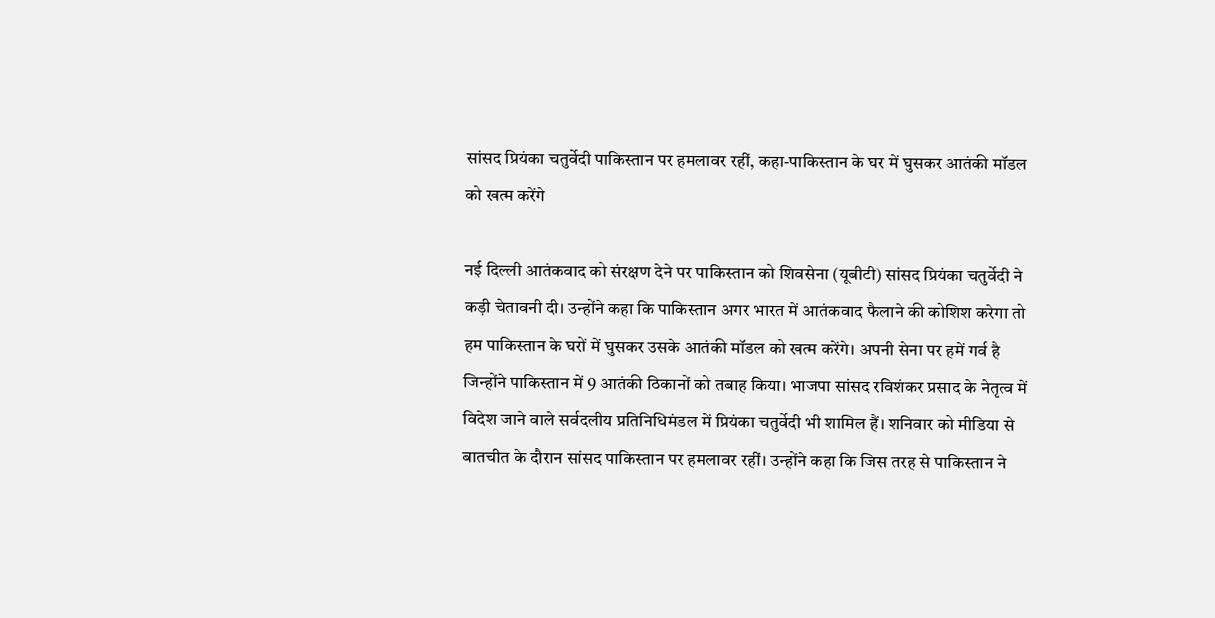सांसद प्रियंका चतुर्वेदी पाकिस्तान पर हमलावर रहीं, कहा-पाकिस्तान के घर में घुसकर आतंकी मॉडल को खत्म करेंगे

नई दिल्ली आतंकवाद को संरक्षण देने पर पाकिस्तान को शिवसेना (यूबीटी) सांसद प्रियंका चतुर्वेदी ने कड़ी चेतावनी दी। उन्होंने कहा कि पाकिस्तान अगर भारत में आतंकवाद फैलाने की कोशिश करेगा तो हम पाकिस्तान के घरों में घुसकर उसके आतंकी मॉडल को खत्म करेंगे। अपनी सेना पर हमें गर्व है जिन्होंने पाकिस्तान में 9 आतंकी ठिकानों को तबाह किया। भाजपा सांसद रविशंकर प्रसाद के नेतृत्व में विदेश जाने वाले सर्वदलीय प्रतिनिधिमंडल में प्रियंका चतुर्वेदी भी शामिल हैं। शनिवार को मीडिया से बातचीत के दौरान सांसद पाकिस्तान पर हमलावर रहीं। उन्होंने कहा कि जिस तरह से पाकिस्तान ने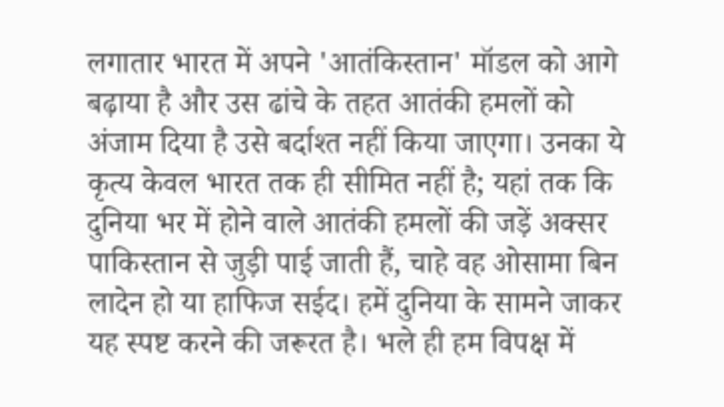लगातार भारत में अपने 'आतंकिस्तान' मॉडल को आगे बढ़ाया है और उस ढांचे के तहत आतंकी हमलों को अंजाम दिया है उसे बर्दाश्त नहीं किया जाएगा। उनका ये कृत्य केवल भारत तक ही सीमित नहीं है; यहां तक कि दुनिया भर में होने वाले आतंकी हमलों की जड़ें अक्सर पाकिस्तान से जुड़ी पाई जाती हैं, चाहे वह ओसामा बिन लादेन हो या हाफिज सईद। हमें दुनिया के सामने जाकर यह स्पष्ट करने की जरूरत है। भले ही हम विपक्ष में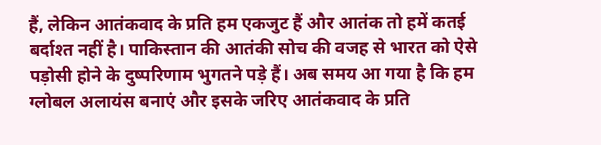हैं, लेकिन आतंकवाद के प्रति हम एकजुट हैं और आतंक तो हमें कतई बर्दाश्त नहीं है। पाकिस्तान की आतंकी सोच की वजह से भारत को ऐसे पड़ोसी होने के दुष्परिणाम भुगतने पड़े हैं। अब समय आ गया है कि हम ग्लोबल अलायंस बनाएं और इसके जरिए आतंकवाद के प्रति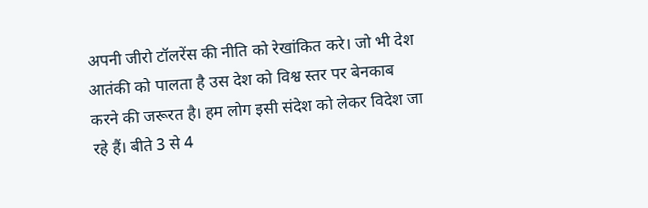अपनी जीरो टॉलरेंस की नीति को रेखांकित करे। जो भी देश आतंकी को पालता है उस देश को विश्व स्तर पर बेनकाब करने की जरूरत है। हम लोग इसी संदेश को लेकर विदेश जा रहे हैं। बीते 3 से 4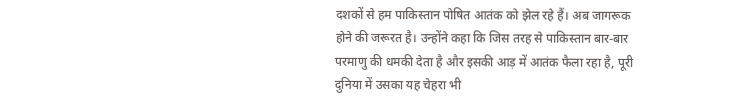दशकों से हम पाकिस्तान पोषित आतंक को झेल रहे हैं। अब जागरूक होने की जरूरत है। उन्होंने कहा कि जिस तरह से पाकिस्तान बार-बार परमाणु की धमकी देता है और इसकी आड़ में आतंक फैला रहा है, पूरी दुनिया में उसका यह चेहरा भी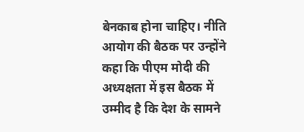बेनकाब होना चाहिए। नीति आयोग की बैठक पर उन्होंने कहा कि पीएम मोदी की अध्यक्षता में इस बैठक में उम्मीद है कि देश के सामने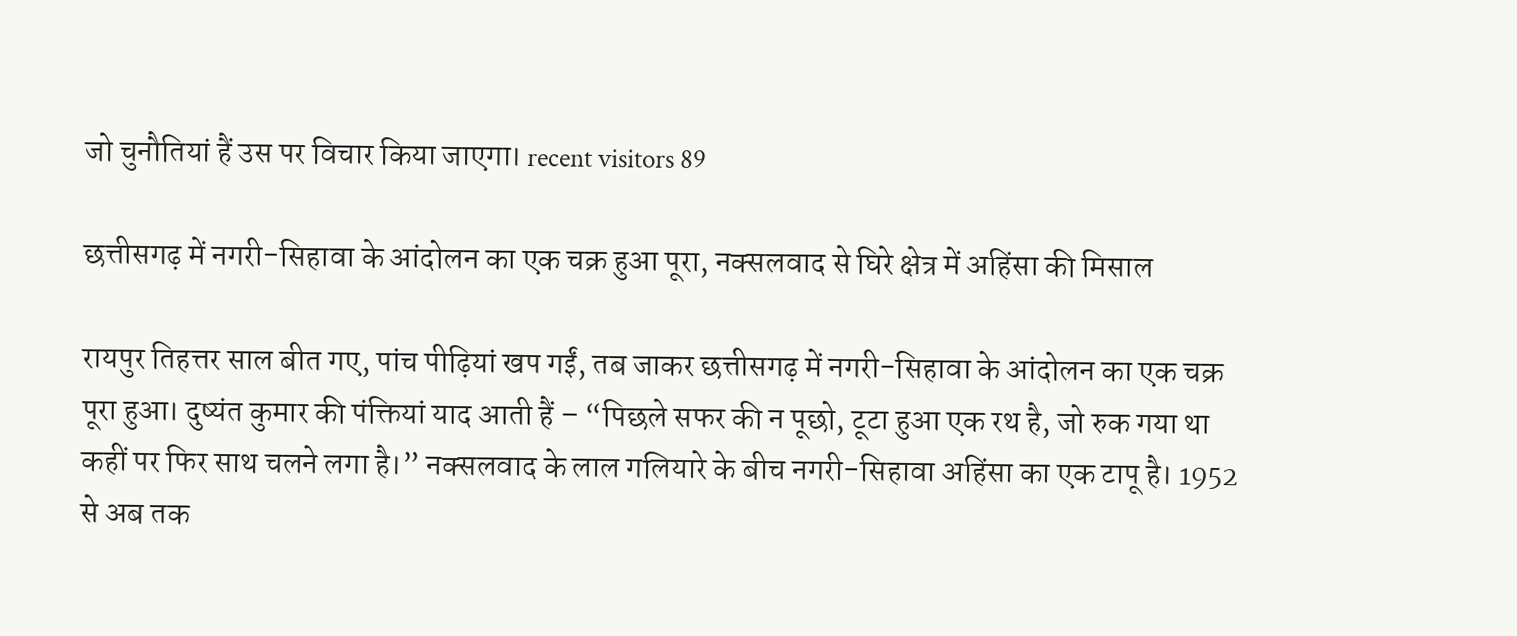जो चुनौतियां हैं उस पर विचार किया जाएगा। recent visitors 89

छत्तीसगढ़ में नगरी-सिहावा के आंदोलन का एक चक्र हुआ पूरा, नक्सलवाद से घिरे क्षेत्र में अहिंसा की मिसाल

रायपुर तिहत्तर साल बीत गए, पांच पीढ़ियां खप गईं, तब जाकर छत्तीसगढ़ में नगरी-सिहावा के आंदोलन का एक चक्र पूरा हुआ। दुष्यंत कुमार की पंक्तियां याद आती हैं – “पिछले सफर की न पूछो, टूटा हुआ एक रथ है, जो रुक गया था कहीं पर फिर साथ चलने लगा है।” नक्सलवाद के लाल गलियारे के बीच नगरी-सिहावा अहिंसा का एक टापू है। 1952 से अब तक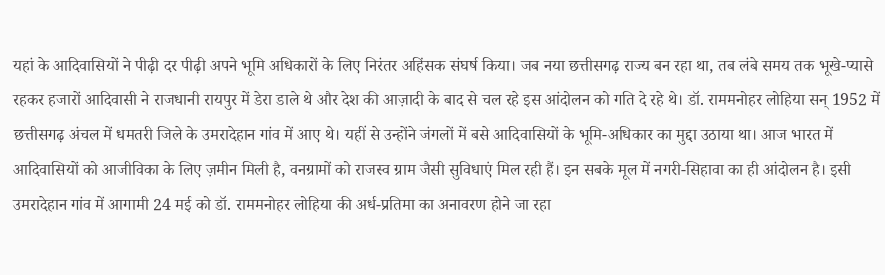यहां के आदिवासियों ने पीढ़ी दर पीढ़ी अपने भूमि अधिकारों के लिए निरंतर अहिंसक संघर्ष किया। जब नया छत्तीसगढ़ राज्य बन रहा था, तब लंबे समय तक भूखे-प्यासे रहकर हजारों आदिवासी ने राजधानी रायपुर में डेरा डाले थे और देश की आज़ादी के बाद से चल रहे इस आंदोलन को गति दे रहे थे। डॉ. राममनोहर लोहिया सन् 1952 में छत्तीसगढ़ अंचल में धमतरी जिले के उमरादेहान गांव में आए थे। यहीं से उन्होंने जंगलों में बसे आदिवासियों के भूमि-अधिकार का मुद्दा उठाया था। आज भारत में आदिवासियों को आजीविका के लिए ज़मीन मिली है, वनग्रामों को राजस्व ग्राम जैसी सुविधाएं मिल रही हैं। इन सबके मूल में नगरी-सिहावा का ही आंदोलन है। इसी उमरादेहान गांव में आगामी 24 मई को डॉ. राममनोहर लोहिया की अर्ध-प्रतिमा का अनावरण होने जा रहा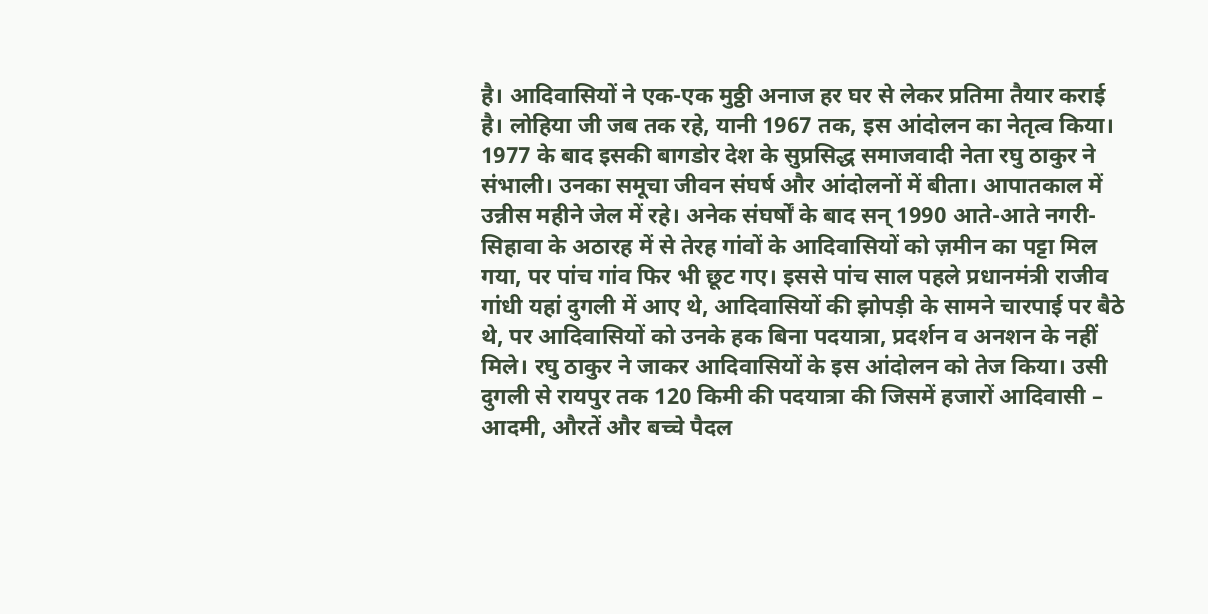है। आदिवासियों ने एक-एक मुठ्ठी अनाज हर घर से लेकर प्रतिमा तैयार कराई है। लोहिया जी जब तक रहे, यानी 1967 तक, इस आंदोलन का नेतृत्व किया। 1977 के बाद इसकी बागडोर देश के सुप्रसिद्ध समाजवादी नेता रघु ठाकुर ने संभाली। उनका समूचा जीवन संघर्ष और आंदोलनों में बीता। आपातकाल में उन्नीस महीने जेल में रहे। अनेक संघर्षों के बाद सन् 1990 आते-आते नगरी-सिहावा के अठारह में से तेरह गांवों के आदिवासियों को ज़मीन का पट्टा मिल गया, पर पांच गांव फिर भी छूट गए। इससे पांच साल पहले प्रधानमंत्री राजीव गांधी यहां दुगली में आए थे, आदिवासियों की झोपड़ी के सामने चारपाई पर बैठे थे, पर आदिवासियों को उनके हक बिना पदयात्रा, प्रदर्शन व अनशन के नहीं मिले। रघु ठाकुर ने जाकर आदिवासियों के इस आंदोलन को तेज किया। उसी दुगली से रायपुर तक 120 किमी की पदयात्रा की जिसमें हजारों आदिवासी – आदमी, औरतें और बच्चे पैदल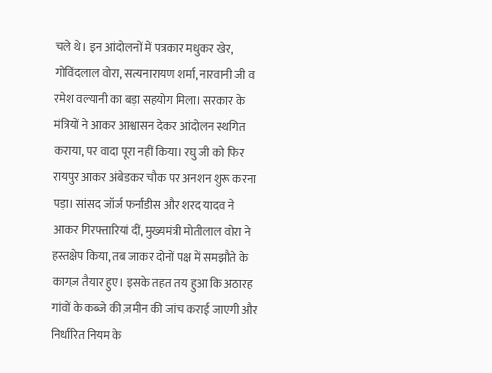चले थे। इन आंदोलनों में पत्रकार मधुकर खेर, गोविंदलाल वोरा, सत्यनारायण शर्मा, नारवानी जी व रमेश वल्यानी का बड़ा सहयोग मिला। सरकार के मंत्रियों ने आकर आश्वासन देकर आंदोलन स्थगित कराया, पर वादा पूरा नहीं किया। रघु जी को फिर रायपुर आकर अंबेडकर चौक पर अनशन शुरू करना पड़ा। सांसद जॉर्ज फर्नांडीस और शरद यादव ने आकर गिरफ्तारियां दीं, मुख्यमंत्री मोतीलाल वोरा ने हस्तक्षेप किया, तब जाकर दोनों पक्ष में समझौते के कागज़ तैयार हुए। इसके तहत तय हुआ कि अठारह गांवों के कब्जे की ज़मीन की जांच कराई जाएगी और निर्धारित नियम के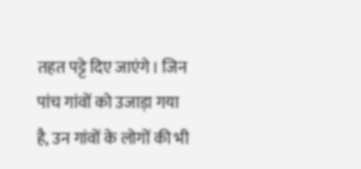तहत पट्टे दिए जाएंगे। जिन पांच गांवों को उजाड़ा गया है, उन गांवों के लोगों की भी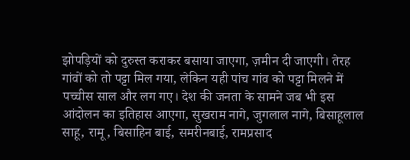झोपड़ियों को दुरुस्त कराकर बसाया जाएगा, ज़मीन दी जाएगी। तेरह गांवों को तो पट्टा मिल गया, लेकिन यही पांच गांव को पट्टा मिलने में पच्चीस साल और लग गए। देश की जनता के सामने जब भी इस आंदोलन का इतिहास आएगा, सुखराम नागे, जुगलाल नागे, बिसाहूलाल साहू, रामू, बिसाहिन बाई, समरीनबाई, रामप्रसाद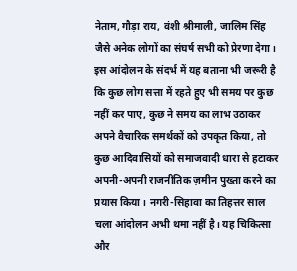नेताम, गौड़ा राय, वंशी श्रीमाली, जालिम सिंह जैसे अनेक लोगों का संघर्ष सभी को प्रेरणा देगा। इस आंदोलन के संदर्भ में यह बताना भी जरूरी है कि कुछ लोग सत्ता में रहते हुए भी समय पर कुछ नहीं कर पाए, कुछ ने समय का लाभ उठाकर अपने वैचारिक समर्थकों को उपकृत किया, तो कुछ आदिवासियों को समाजवादी धारा से हटाकर अपनी-अपनी राजनीतिक ज़मीन पुख्ता करने का प्रयास किया। नगरी-सिहावा का तिहत्तर साल चला आंदोलन अभी थमा नहीं है। यह चिकित्सा और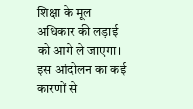शिक्षा के मूल अधिकार की लड़ाई को आगे ले जाएगा। इस आंदोलन का कई कारणों से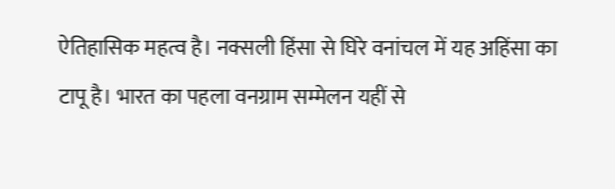ऐतिहासिक महत्व है। नक्सली हिंसा से घिरे वनांचल में यह अहिंसा का टापू है। भारत का पहला वनग्राम सम्मेलन यहीं से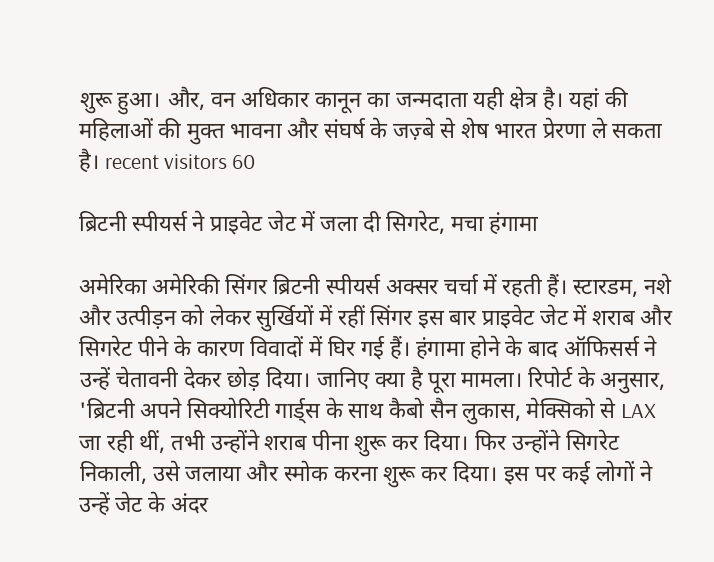शुरू हुआ। और, वन अधिकार कानून का जन्मदाता यही क्षेत्र है। यहां की महिलाओं की मुक्त भावना और संघर्ष के जज़्बे से शेष भारत प्रेरणा ले सकता है। recent visitors 60

ब्रिटनी स्पीयर्स ने प्राइवेट जेट में जला दी सिगरेट, मचा हंगामा

अमेरिका अमेरिकी सिंगर ब्रिटनी स्‍पीयर्स अक्सर चर्चा में रहती हैं। स्टारडम, नशे और उत्पीड़न को लेकर सुर्खियों में रहीं सिंगर इस बार प्राइवेट जेट में शराब और सिगरेट पीने के कारण विवादों में घिर गई हैं। हंगामा होने के बाद ऑफिसर्स ने उन्हें चेतावनी देकर छोड़ दिया। जानिए क्या है पूरा मामला। रिपोर्ट के अनुसार, 'ब्रिटनी अपने सिक्योरिटी गार्ड्स के साथ कैबो सैन लुकास, मेक्सिको से LAX जा रही थीं, तभी उन्होंने शराब पीना शुरू कर दिया। फिर उन्होंने सिगरेट निकाली, उसे जलाया और स्मोक करना शुरू कर दिया। इस पर कई लोगों ने उन्हें जेट के अंदर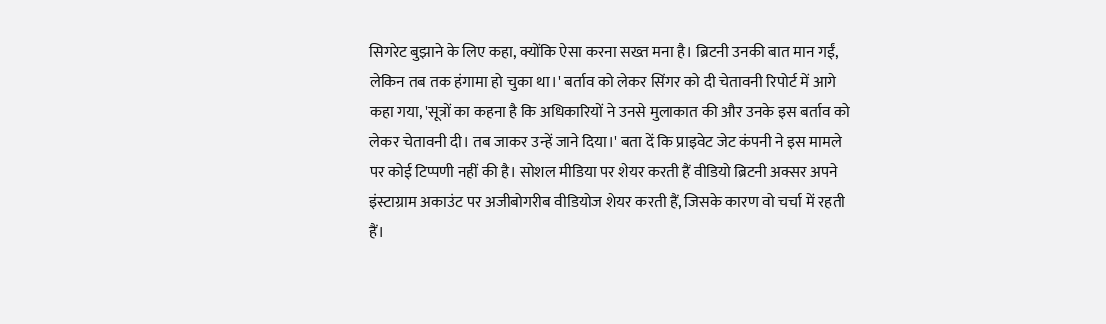सिगरेट बुझाने के लिए कहा, क्योंकि ऐसा करना सख्त मना है। ब्रिटनी उनकी बात मान गईं, लेकिन तब तक हंगामा हो चुका था।' बर्ताव को लेकर सिंगर को दी चेतावनी रिपोर्ट में आगे कहा गया, 'सूत्रों का कहना है कि अधिकारियों ने उनसे मुलाकात की और उनके इस बर्ताव को लेकर चेतावनी दी। तब जाकर उन्हें जाने दिया।' बता दें कि प्राइवेट जेट कंपनी ने इस मामले पर कोई टिप्पणी नहीं की है। सोशल मीडिया पर शेयर करती हैं वीडियो ब्रिटनी अक्सर अपने इंस्टाग्राम अकाउंट पर अजीबोगरीब वीडियोज शेयर करती हैं, जिसके कारण वो चर्चा में रहती हैं।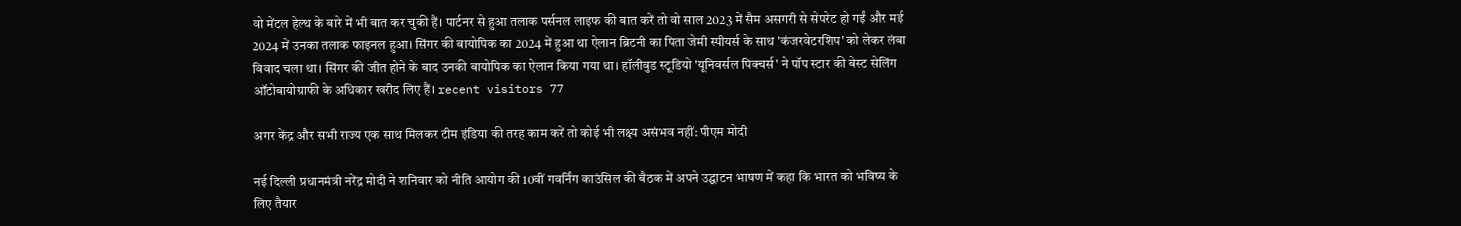वो मेंटल हेल्थ के बारे में भी बात कर चुकी हैं। पार्टनर से हुआ तलाक पर्सनल लाइफ की बात करें तो वो साल 2023 में सैम असगरी से सेपरेट हो गईं और मई 2024 में उनका तलाक फाइनल हुआ। सिंगर की बायोपिक का 2024 में हुआ था ऐलान ब्रिटनी का पिता जेमी स्पीयर्स के साथ 'कंजरवेटरशिप' को लेकर लंबा विवाद चला था। सिंगर की जीत होने के बाद उनकी बायोपिक का ऐलान किया गया था। हॉलीवुड स्टूडियो 'यूनिवर्सल पिक्‍चर्स' ने पॉप स्टार की बेस्‍ट सेलिंग ऑटोबायोग्राफी के अध‍िकार खरीद लिए हैं। recent visitors 77

अगर केंद्र और सभी राज्य एक साथ मिलकर टीम इंडिया की तरह काम करें तो कोई भी लक्ष्य असंभव नहीं: पीएम मोदी

नई दिल्ली प्रधानमंत्री नरेंद्र मोदी ने शनिवार को नीति आयोग की 10वीं गवर्निंग काउंसिल की बैठक में अपने उद्घाटन भाषण में कहा कि भारत को भविष्य के लिए तैयार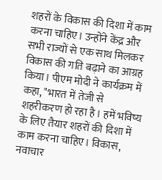शहरों के विकास की दिशा में काम करना चाहिए। उन्होंने केंद्र और सभी राज्यों से एक साथ मिलकर विकास की गति बढ़ाने का आग्रह किया। पीएम मोदी ने कार्यक्रम में कहा, "भारत में तेजी से शहरीकरण हो रहा है। हमें भविष्य के लिए तैयार शहरों की दिशा में काम करना चाहिए। विकास, नवाचार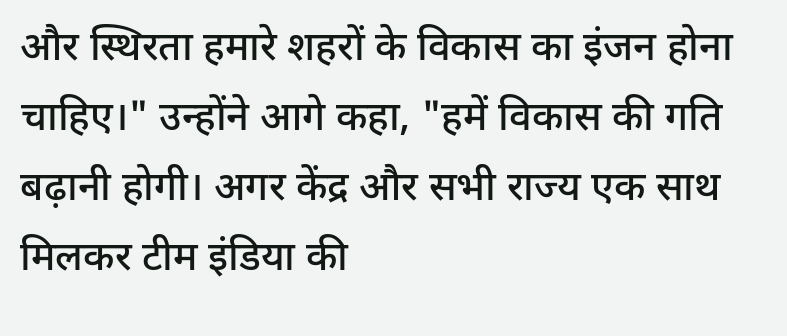और स्थिरता हमारे शहरों के विकास का इंजन होना चाहिए।" उन्होंने आगे कहा, "हमें विकास की गति बढ़ानी होगी। अगर केंद्र और सभी राज्य एक साथ मिलकर टीम इंडिया की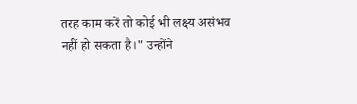तरह काम करें तो कोई भी लक्ष्य असंभव नहीं हो सकता है।" उन्होंने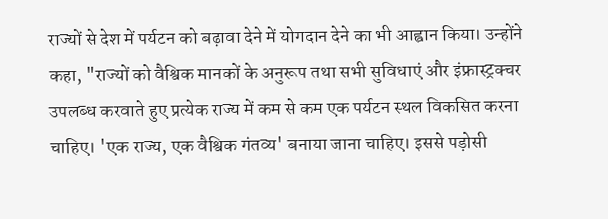राज्यों से देश में पर्यटन को बढ़ावा देने में योगदान देने का भी आह्वान किया। उन्होंने कहा, "राज्यों को वैश्विक मानकों के अनुरूप तथा सभी सुविधाएं और इंफ्रास्ट्रक्चर उपलब्ध करवाते हुए प्रत्येक राज्य में कम से कम एक पर्यटन स्थल विकसित करना चाहिए। 'एक राज्य, एक वैश्विक गंतव्य' बनाया जाना चाहिए। इससे पड़ोसी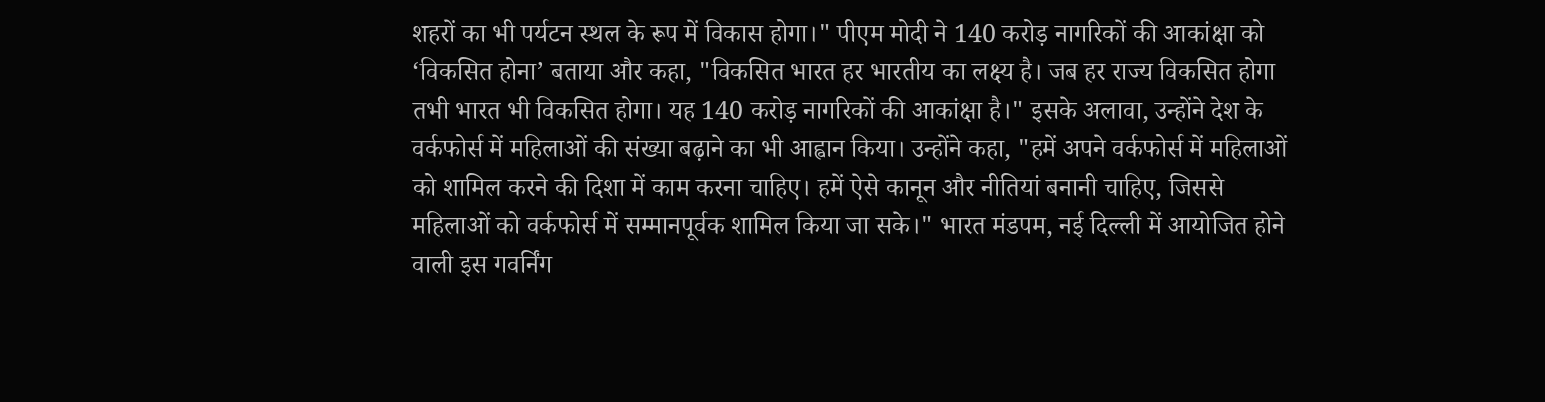शहरों का भी पर्यटन स्थल के रूप में विकास होगा।" पीएम मोदी ने 140 करोड़ नागरिकों की आकांक्षा को ‘विकसित होना’ बताया और कहा, "विकसित भारत हर भारतीय का लक्ष्य है। जब हर राज्य विकसित होगा तभी भारत भी विकसित होगा। यह 140 करोड़ नागरिकों की आकांक्षा है।" इसके अलावा, उन्होंने देश के वर्कफोर्स में महिलाओं की संख्या बढ़ाने का भी आह्वान किया। उन्होंने कहा, "हमें अपने वर्कफोर्स में महिलाओं को शामिल करने की दिशा में काम करना चाहिए। हमें ऐसे कानून और नीतियां बनानी चाहिए, जिससे महिलाओं को वर्कफोर्स में सम्मानपूर्वक शामिल किया जा सके।" भारत मंडपम, नई दिल्ली में आयोजित होने वाली इस गवर्निंग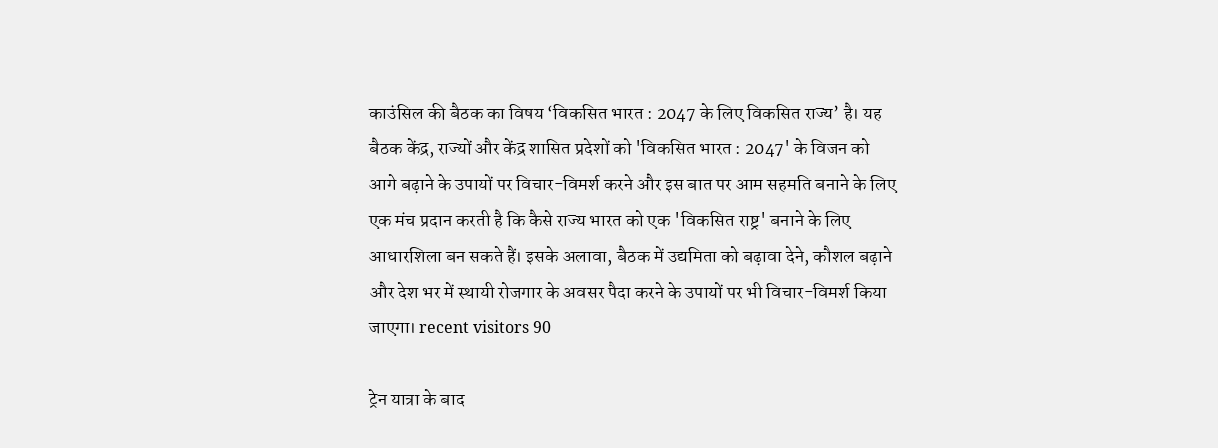काउंसिल की बैठक का विषय ‘विकसित भारत : 2047 के लिए विकसित राज्य’ है। यह बैठक केंद्र, राज्यों और केंद्र शासित प्रदेशों को 'विकसित भारत : 2047' के विजन को आगे बढ़ाने के उपायों पर विचार-विमर्श करने और इस बात पर आम सहमति बनाने के लिए एक मंच प्रदान करती है कि कैसे राज्य भारत को एक 'विकसित राष्ट्र' बनाने के लिए आधारशिला बन सकते हैं। इसके अलावा, बैठक में उद्यमिता को बढ़ावा देने, कौशल बढ़ाने और देश भर में स्थायी रोजगार के अवसर पैदा करने के उपायों पर भी विचार-विमर्श किया जाएगा। recent visitors 90

ट्रेन यात्रा के बाद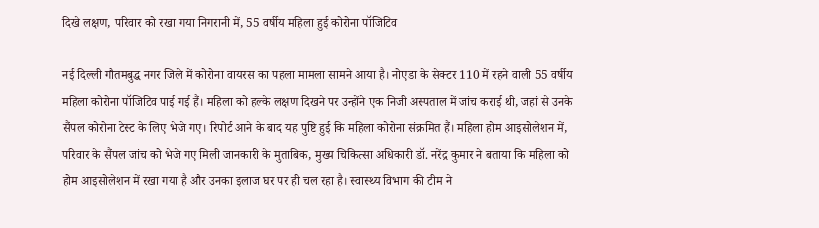दिखे लक्षण, परिवार को रखा गया निगरानी में, 55 वर्षीय महिला हुई कोरोना पॉजिटिव

नई दिल्ली गौतमबुद्ध नगर जिले में कोरोना वायरस का पहला मामला सामने आया है। नोएडा के सेक्टर 110 में रहने वाली 55 वर्षीय महिला कोरोना पॉजिटिव पाई गई हैं। महिला को हल्के लक्षण दिखने पर उन्होंने एक निजी अस्पताल में जांच कराई थी, जहां से उनके सैंपल कोरोना टेस्ट के लिए भेजे गए। रिपोर्ट आने के बाद यह पुष्टि हुई कि महिला कोरोना संक्रमित हैं। महिला होम आइसोलेशन में, परिवार के सैंपल जांच को भेजे गए मिली जानकारी के मुताबिक, मुख्य चिकित्सा अधिकारी डॉ. नरेंद्र कुमार ने बताया कि महिला को होम आइसोलेशन में रखा गया है और उनका इलाज घर पर ही चल रहा है। स्वास्थ्य विभाग की टीम ने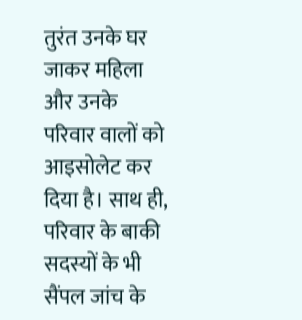तुरंत उनके घर जाकर महिला और उनके परिवार वालों को आइसोलेट कर दिया है। साथ ही, परिवार के बाकी सदस्यों के भी सैंपल जांच के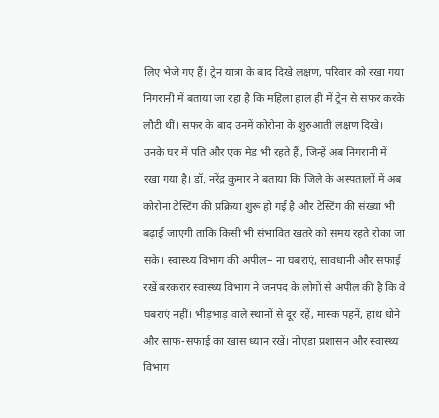लिए भेजे गए हैं। ट्रेन यात्रा के बाद दिखे लक्षण, परिवार को रखा गया निगरानी में बताया जा रहा है कि महिला हाल ही में ट्रेन से सफर करके लौटी थीं। सफर के बाद उनमें कोरोना के शुरुआती लक्षण दिखे। उनके घर में पति और एक मेड भी रहते हैं, जिन्हें अब निगरानी में रखा गया है। डॉ. नरेंद्र कुमार ने बताया कि जिले के अस्पतालों में अब कोरोना टेस्टिंग की प्रक्रिया शुरू हो गई है और टेस्टिंग की संख्या भी बढ़ाई जाएगी ताकि किसी भी संभावित खतरे को समय रहते रोका जा सके। स्वास्थ्य विभाग की अपील– ना घबराएं, सावधानी और सफाई रखें बरकरार स्वास्थ्य विभाग ने जनपद के लोगों से अपील की है कि वे घबराएं नहीं। भीड़भाड़ वाले स्थानों से दूर रहें, मास्क पहनें, हाथ धोने और साफ-सफाई का खास ध्यान रखें। नोएडा प्रशासन और स्वास्थ्य विभाग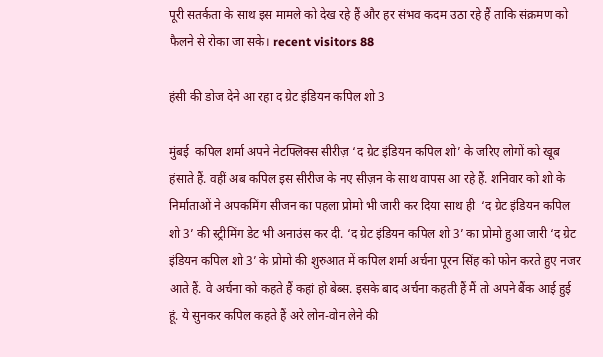पूरी सतर्कता के साथ इस मामले को देख रहे हैं और हर संभव कदम उठा रहे हैं ताकि संक्रमण को फैलने से रोका जा सके। recent visitors 88

हंसी की डोज देने आ रहा द ग्रेट इंडियन कपिल शो 3

मुंबई  कपिल शर्मा अपने नेटफ्लिक्स सीरीज़ ‘द ग्रेट इंडियन कपिल शो’ के जरिए लोगों को खूब हंसाते हैं. वहीं अब कपिल इस सीरीज के नए सीज़न के साथ वापस आ रहे हैं. शनिवार को शो के निर्माताओं ने अपकमिंग सीजन का पहला प्रोमो भी जारी कर दिया साथ ही  ‘द ग्रेट इंडियन कपिल शो 3’ की स्ट्रीमिंग डेट भी अनाउंस कर दी. ‘द ग्रेट इंडियन कपिल शो 3’ का प्रोमो हुआ जारी ‘द ग्रेट इंडियन कपिल शो 3’ के प्रोमो की शुरुआत में कपिल शर्मा अर्चना पूरन सिंह को फोन करते हुए नजर आते हैं. वे अर्चना को कहते हैं कहां हो बेब्स. इसके बाद अर्चना कहती हैं मैं तो अपने बैंक आई हुई हूं. ये सुनकर कपिल कहते हैं अरे लोन-वोन लेने की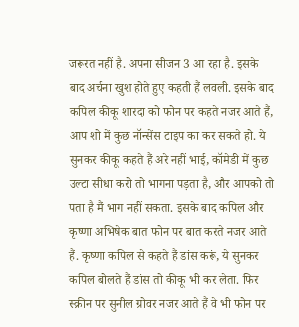जरूरत नहीं है. अपना सीजन 3 आ रहा है. इसके बाद अर्चना खुश होते हुए कहती हैं लवली. इसके बाद कपिल कीकू शारदा को फोन पर कहते नजर आते हैं, आप शो में कुछ नॉन्सेंस टाइप का कर सकते हो. ये सुनकर कीकू कहते हैं अरे नहीं भाई, कॉमेडी में कुछ उल्टा सीधा करो तो भागना पड़ता है, और आपको तो पता है मैं भाग नहीं सकता. इसके बाद कपिल और कृष्णा अभिषेक बात फोन पर बात करते नजर आते हैं. कृष्णा कपिल से कहते हैं डांस करूं, ये सुनकर कपिल बोलते हैं डांस तो कीकू भी कर लेता. फिर स्क्रीन पर सुनील ग्रोवर नजर आते हैं वे भी फोन पर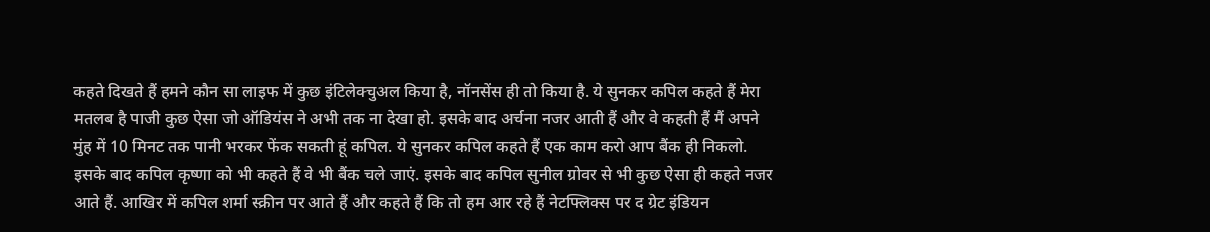कहते दिखते हैं हमने कौन सा लाइफ में कुछ इंटिलेक्चुअल किया है, नॉनसेंस ही तो किया है. ये सुनकर कपिल कहते हैं मेरा मतलब है पाजी कुछ ऐसा जो ऑडियंस ने अभी तक ना देखा हो. इसके बाद अर्चना नजर आती हैं और वे कहती हैं मैं अपने मुंह में 10 मिनट तक पानी भरकर फेंक सकती हूं कपिल. ये सुनकर कपिल कहते हैं एक काम करो आप बैंक ही निकलो. इसके बाद कपिल कृष्णा को भी कहते हैं वे भी बैंक चले जाएं. इसके बाद कपिल सुनील ग्रोवर से भी कुछ ऐसा ही कहते नजर आते हैं. आखिर में कपिल शर्मा स्क्रीन पर आते हैं और कहते हैं कि तो हम आर रहे हैं नेटफ्लिक्स पर द ग्रेट इंडियन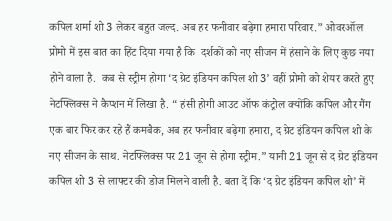कपिल शर्मा शो 3 लेकर बहुत जल्द. अब हर फनीवार बढ़ेगा हमारा परिवार.” ओवरऑल प्रोमो में इस बात का हिंट दिया गया है कि  दर्शकों को नए सीजन में हंसाने के लिए कुछ नया होने वाला है.  कब से स्ट्रीम होगा ‘द ग्रेट इंडियन कपिल शो 3’ वहीं प्रोमो को शेयर करते हुए नेटफ्लिक्स ने कैप्शन में लिखा है. “ हंसी होगी आउट ऑफ कंट्रोल क्योंकि कपिल और गैंग एक बार फिर कर रहे हैं कमबैक, अब हर फनीवार बढ़ेगा हमारा, द ग्रेट इंडियन कपिल शो के नए सीजन के साथ. नेटफ्लिक्स पर 21 जून से होगा स्ट्रीम.” यानी 21 जून से द ग्रेट इंडियन कपिल शो 3 से लाफ्टर की डोज मिलने वाली है. बता दें कि ‘द ग्रेट इंडियन कपिल शो’ में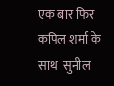एक बार फिर कपिल शर्मा के साथ  सुनील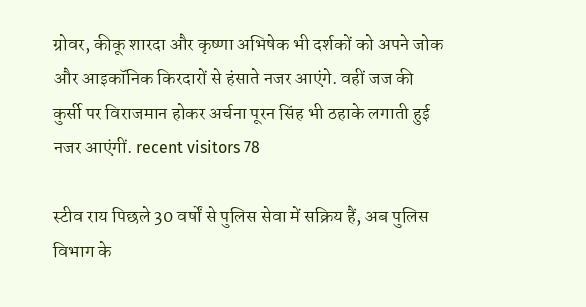ग्रोवर, कीकू शारदा और कृष्णा अभिषेक भी दर्शकों को अपने जोक और आइकॉनिक किरदारों से हंसाते नजर आएंगे. वहीं जज की कुर्सी पर विराजमान होकर अर्चना पूरन सिंह भी ठहाके लगाती हुई नजर आएंगीं. recent visitors 78

स्टीव राय पिछले 30 वर्षों से पुलिस सेवा में सक्रिय हैं, अब पुलिस विभाग के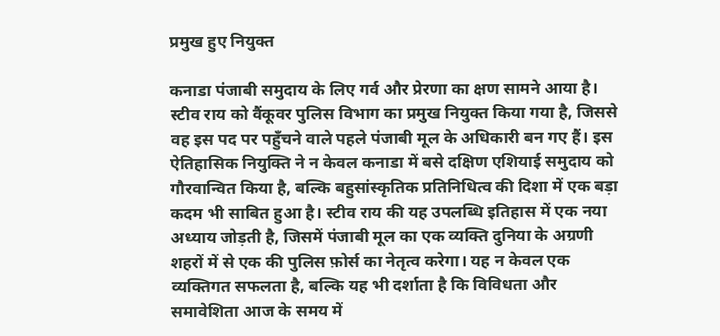प्रमुख हुए नियुक्त

कनाडा पंजाबी समुदाय के लिए गर्व और प्रेरणा का क्षण सामने आया है। स्टीव राय को वैंकूवर पुलिस विभाग का प्रमुख नियुक्त किया गया है, जिससे वह इस पद पर पहुँचने वाले पहले पंजाबी मूल के अधिकारी बन गए हैं। इस ऐतिहासिक नियुक्ति ने न केवल कनाडा में बसे दक्षिण एशियाई समुदाय को गौरवान्वित किया है, बल्कि बहुसांस्कृतिक प्रतिनिधित्व की दिशा में एक बड़ा कदम भी साबित हुआ है। स्टीव राय की यह उपलब्धि इतिहास में एक नया अध्याय जोड़ती है, जिसमें पंजाबी मूल का एक व्यक्ति दुनिया के अग्रणी शहरों में से एक की पुलिस फ़ोर्स का नेतृत्व करेगा। यह न केवल एक व्यक्तिगत सफलता है, बल्कि यह भी दर्शाता है कि विविधता और समावेशिता आज के समय में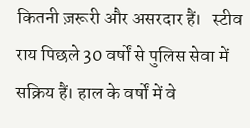कितनी ज़रूरी और असरदार हैं।   स्टीव राय पिछले 30 वर्षों से पुलिस सेवा में सक्रिय हैं। हाल के वर्षों में वे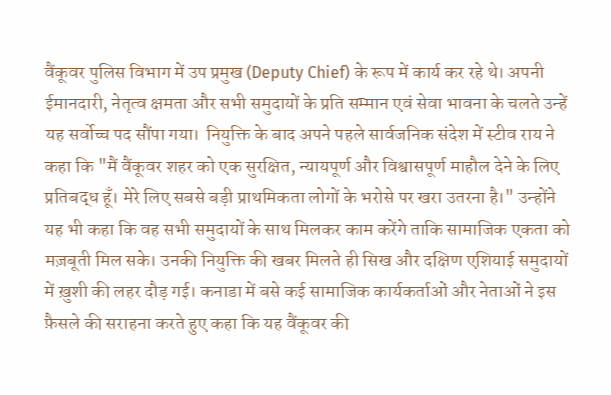वैंकूवर पुलिस विभाग में उप प्रमुख (Deputy Chief) के रूप में कार्य कर रहे थे। अपनी ईमानदारी, नेतृत्व क्षमता और सभी समुदायों के प्रति सम्मान एवं सेवा भावना के चलते उन्हें यह सर्वोच्च पद सौंपा गया।  नियुक्ति के बाद अपने पहले सार्वजनिक संदेश में स्टीव राय ने कहा कि "मैं वैंकूवर शहर को एक सुरक्षित, न्यायपूर्ण और विश्वासपूर्ण माहौल देने के लिए प्रतिबद्ध हूँ। मेरे लिए सबसे बड़ी प्राथमिकता लोगों के भरोसे पर खरा उतरना है।" उन्होंने यह भी कहा कि वह सभी समुदायों के साथ मिलकर काम करेंगे ताकि सामाजिक एकता को मज़बूती मिल सके। उनकी नियुक्ति की खबर मिलते ही सिख और दक्षिण एशियाई समुदायों में ख़ुशी की लहर दौड़ गई। कनाडा में बसे कई सामाजिक कार्यकर्ताओं और नेताओं ने इस फ़ैसले की सराहना करते हुए कहा कि यह वैंकूवर की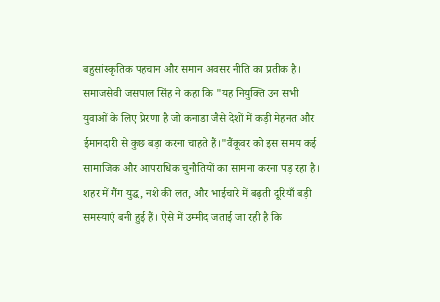बहुसांस्कृतिक पहचान और समान अवसर नीति का प्रतीक है। समाजसेवी जसपाल सिंह ने कहा कि "यह नियुक्ति उन सभी युवाओं के लिए प्रेरणा है जो कनाडा जैसे देशों में कड़ी मेहनत और ईमानदारी से कुछ बड़ा करना चाहते हैं।"वैंकूवर को इस समय कई सामाजिक और आपराधिक चुनौतियों का सामना करना पड़ रहा है। शहर में गैंग युद्ध, नशे की लत, और भाईचारे में बढ़ती दूरियाँ बड़ी समस्याएं बनी हुई हैं। ऐसे में उम्मीद जताई जा रही है कि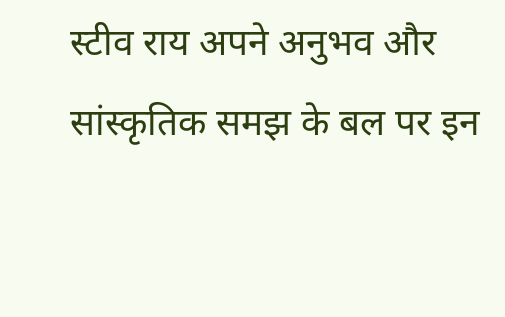स्टीव राय अपने अनुभव और सांस्कृतिक समझ के बल पर इन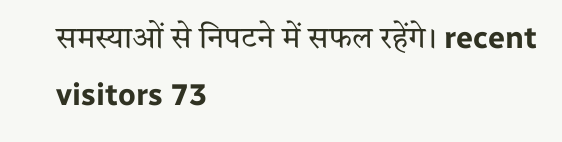समस्याओं से निपटने में सफल रहेंगे। recent visitors 73